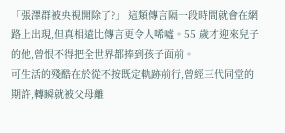「張澤群被央視開除了?」 這類傳言隔一段時間就會在網路上出現,但真相遠比傳言更令人唏噓。55 歲才迎來兒子的他,曾恨不得把全世界都捧到孩子面前。
可生活的殘酷在於從不按既定軌跡前行,曾經三代同堂的期許,轉瞬就被父母離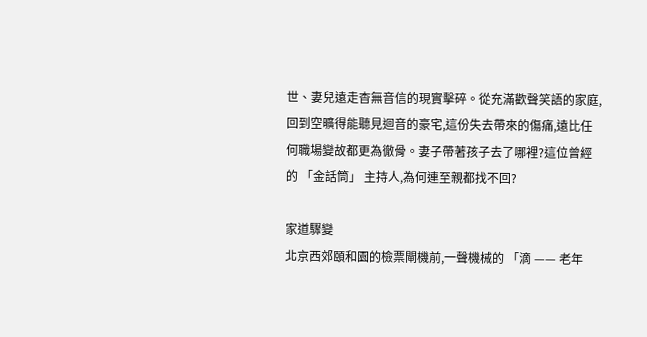世、妻兒遠走杳無音信的現實擊碎。從充滿歡聲笑語的家庭,回到空曠得能聽見迴音的豪宅,這份失去帶來的傷痛,遠比任何職場變故都更為徹骨。妻子帶著孩子去了哪裡?這位曾經的 「金話筒」 主持人,為何連至親都找不回?

家道驟變
北京西郊頤和園的檢票閘機前,一聲機械的 「滴 —— 老年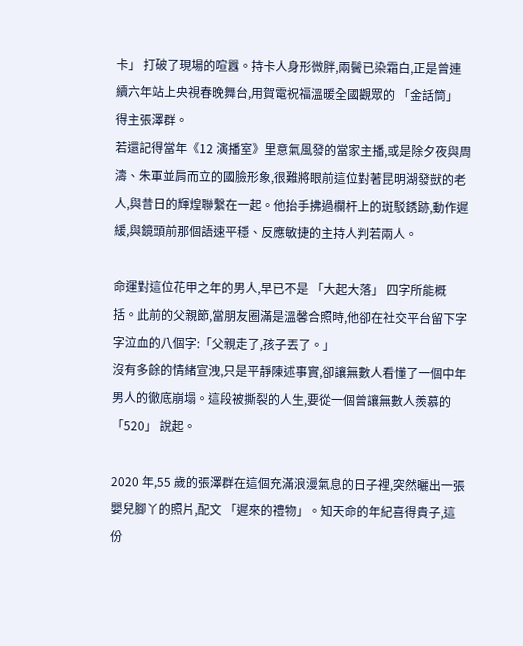卡」 打破了現場的喧囂。持卡人身形微胖,兩鬢已染霜白,正是曾連續六年站上央視春晚舞台,用賀電祝福溫暖全國觀眾的 「金話筒」 得主張澤群。
若還記得當年《12 演播室》里意氣風發的當家主播,或是除夕夜與周濤、朱軍並肩而立的國臉形象,很難將眼前這位對著昆明湖發獃的老人,與昔日的輝煌聯繫在一起。他抬手拂過欄杆上的斑駁銹跡,動作遲緩,與鏡頭前那個語速平穩、反應敏捷的主持人判若兩人。

命運對這位花甲之年的男人,早已不是 「大起大落」 四字所能概括。此前的父親節,當朋友圈滿是溫馨合照時,他卻在社交平台留下字字泣血的八個字:「父親走了,孩子丟了。」
沒有多餘的情緒宣洩,只是平靜陳述事實,卻讓無數人看懂了一個中年男人的徹底崩塌。這段被撕裂的人生,要從一個曾讓無數人羨慕的 「520」 說起。

2020 年,55 歲的張澤群在這個充滿浪漫氣息的日子裡,突然曬出一張嬰兒腳丫的照片,配文 「遲來的禮物」。知天命的年紀喜得貴子,這份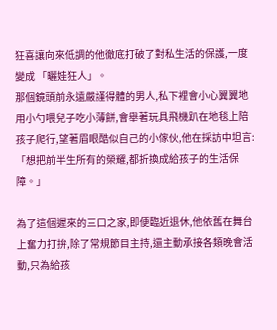狂喜讓向來低調的他徹底打破了對私生活的保護,一度變成 「曬娃狂人」。
那個鏡頭前永遠嚴謹得體的男人,私下裡會小心翼翼地用小勺喂兒子吃小薄餅,會舉著玩具飛機趴在地毯上陪孩子爬行,望著眉眼酷似自己的小傢伙,他在採訪中坦言:「想把前半生所有的榮耀,都折換成給孩子的生活保障。」

為了這個遲來的三口之家,即便臨近退休,他依舊在舞台上奮力打拚,除了常規節目主持,還主動承接各類晚會活動,只為給孩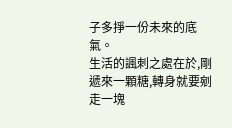子多掙一份未來的底氣。
生活的諷刺之處在於,剛遞來一顆糖,轉身就要剜走一塊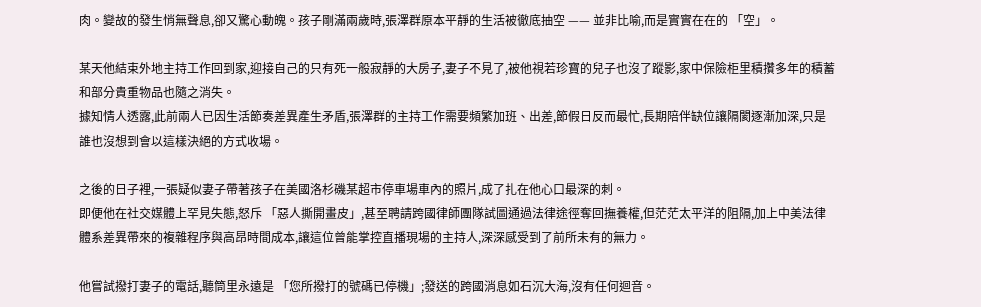肉。變故的發生悄無聲息,卻又驚心動魄。孩子剛滿兩歲時,張澤群原本平靜的生活被徹底抽空 —— 並非比喻,而是實實在在的 「空」。

某天他結束外地主持工作回到家,迎接自己的只有死一般寂靜的大房子,妻子不見了,被他視若珍寶的兒子也沒了蹤影,家中保險柜里積攢多年的積蓄和部分貴重物品也隨之消失。
據知情人透露,此前兩人已因生活節奏差異產生矛盾,張澤群的主持工作需要頻繁加班、出差,節假日反而最忙,長期陪伴缺位讓隔閡逐漸加深,只是誰也沒想到會以這樣決絕的方式收場。

之後的日子裡,一張疑似妻子帶著孩子在美國洛杉磯某超市停車場車內的照片,成了扎在他心口最深的刺。
即便他在社交媒體上罕見失態,怒斥 「惡人撕開畫皮」,甚至聘請跨國律師團隊試圖通過法律途徑奪回撫養權,但茫茫太平洋的阻隔,加上中美法律體系差異帶來的複雜程序與高昂時間成本,讓這位曾能掌控直播現場的主持人,深深感受到了前所未有的無力。

他嘗試撥打妻子的電話,聽筒里永遠是 「您所撥打的號碼已停機」;發送的跨國消息如石沉大海,沒有任何迴音。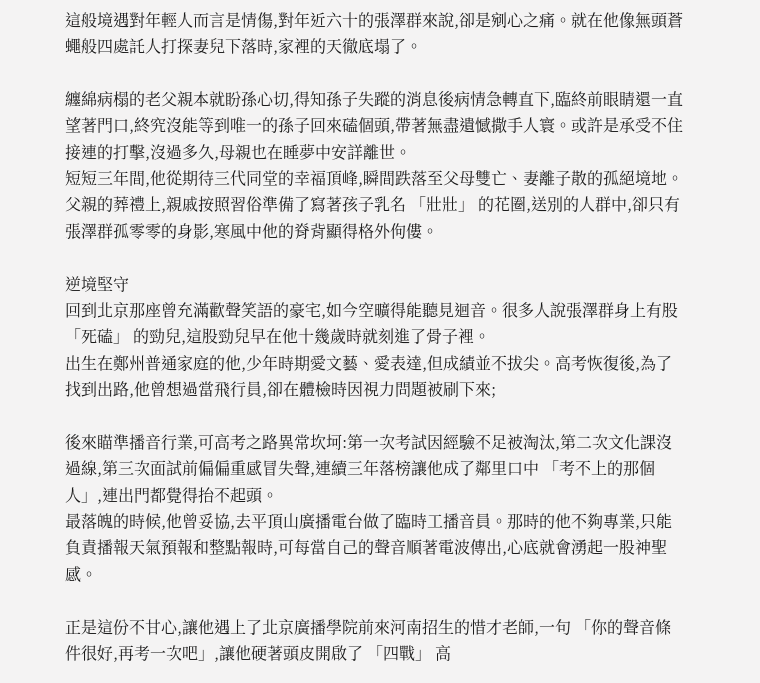這般境遇對年輕人而言是情傷,對年近六十的張澤群來說,卻是剜心之痛。就在他像無頭蒼蠅般四處託人打探妻兒下落時,家裡的天徹底塌了。

纏綿病榻的老父親本就盼孫心切,得知孫子失蹤的消息後病情急轉直下,臨終前眼睛還一直望著門口,終究沒能等到唯一的孫子回來磕個頭,帶著無盡遺憾撒手人寰。或許是承受不住接連的打擊,沒過多久,母親也在睡夢中安詳離世。
短短三年間,他從期待三代同堂的幸福頂峰,瞬間跌落至父母雙亡、妻離子散的孤絕境地。父親的葬禮上,親戚按照習俗準備了寫著孩子乳名 「壯壯」 的花圈,送別的人群中,卻只有張澤群孤零零的身影,寒風中他的脊背顯得格外佝僂。

逆境堅守
回到北京那座曾充滿歡聲笑語的豪宅,如今空曠得能聽見迴音。很多人說張澤群身上有股 「死磕」 的勁兒,這股勁兒早在他十幾歲時就刻進了骨子裡。
出生在鄭州普通家庭的他,少年時期愛文藝、愛表達,但成績並不拔尖。高考恢復後,為了找到出路,他曾想過當飛行員,卻在體檢時因視力問題被刷下來;

後來瞄準播音行業,可高考之路異常坎坷:第一次考試因經驗不足被淘汰,第二次文化課沒過線,第三次面試前偏偏重感冒失聲,連續三年落榜讓他成了鄰里口中 「考不上的那個人」,連出門都覺得抬不起頭。
最落魄的時候,他曾妥協,去平頂山廣播電台做了臨時工播音員。那時的他不夠專業,只能負責播報天氣預報和整點報時,可每當自己的聲音順著電波傳出,心底就會湧起一股神聖感。

正是這份不甘心,讓他遇上了北京廣播學院前來河南招生的惜才老師,一句 「你的聲音條件很好,再考一次吧」,讓他硬著頭皮開啟了 「四戰」 高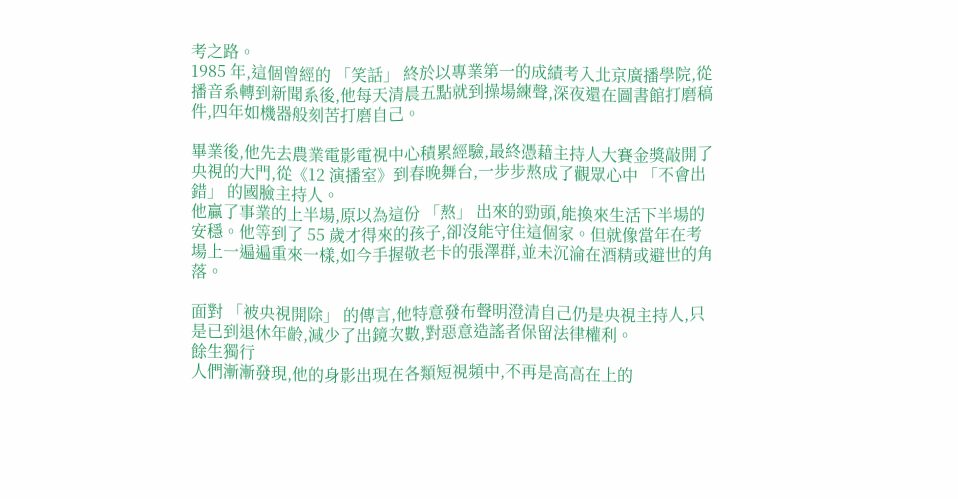考之路。
1985 年,這個曾經的 「笑話」 終於以專業第一的成績考入北京廣播學院,從播音系轉到新聞系後,他每天清晨五點就到操場練聲,深夜還在圖書館打磨稿件,四年如機器般刻苦打磨自己。

畢業後,他先去農業電影電視中心積累經驗,最終憑藉主持人大賽金獎敲開了央視的大門,從《12 演播室》到春晚舞台,一步步熬成了觀眾心中 「不會出錯」 的國臉主持人。
他贏了事業的上半場,原以為這份 「熬」 出來的勁頭,能換來生活下半場的安穩。他等到了 55 歲才得來的孩子,卻沒能守住這個家。但就像當年在考場上一遍遍重來一樣,如今手握敬老卡的張澤群,並未沉淪在酒精或避世的角落。

面對 「被央視開除」 的傳言,他特意發布聲明澄清自己仍是央視主持人,只是已到退休年齡,減少了出鏡次數,對惡意造謠者保留法律權利。
餘生獨行
人們漸漸發現,他的身影出現在各類短視頻中,不再是高高在上的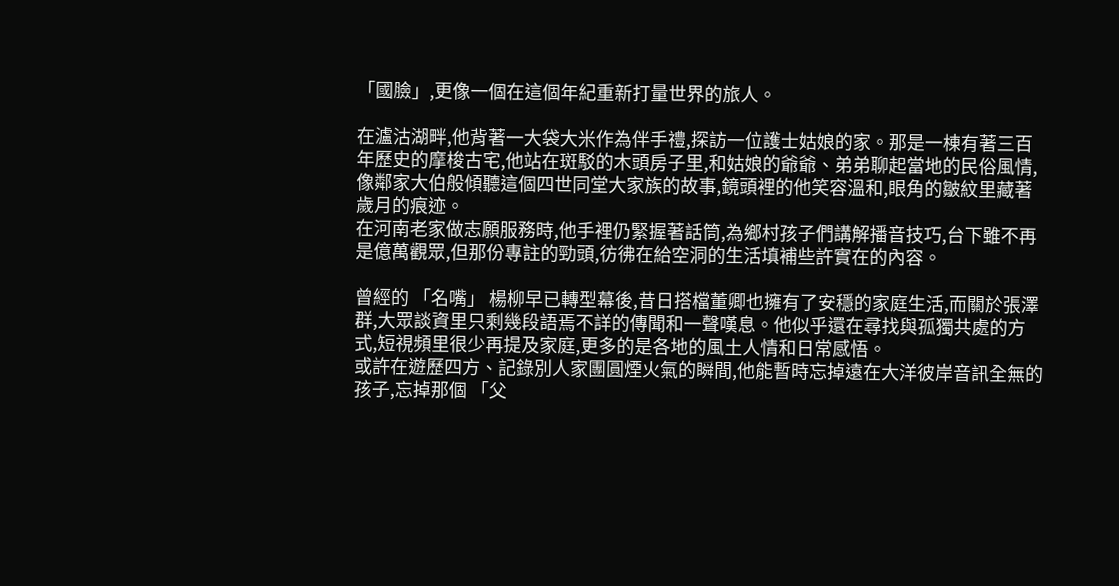「國臉」,更像一個在這個年紀重新打量世界的旅人。

在瀘沽湖畔,他背著一大袋大米作為伴手禮,探訪一位護士姑娘的家。那是一棟有著三百年歷史的摩梭古宅,他站在斑駁的木頭房子里,和姑娘的爺爺、弟弟聊起當地的民俗風情,像鄰家大伯般傾聽這個四世同堂大家族的故事,鏡頭裡的他笑容溫和,眼角的皺紋里藏著歲月的痕迹。
在河南老家做志願服務時,他手裡仍緊握著話筒,為鄉村孩子們講解播音技巧,台下雖不再是億萬觀眾,但那份專註的勁頭,彷彿在給空洞的生活填補些許實在的內容。

曾經的 「名嘴」 楊柳早已轉型幕後,昔日搭檔董卿也擁有了安穩的家庭生活,而關於張澤群,大眾談資里只剩幾段語焉不詳的傳聞和一聲嘆息。他似乎還在尋找與孤獨共處的方式,短視頻里很少再提及家庭,更多的是各地的風土人情和日常感悟。
或許在遊歷四方、記錄別人家團圓煙火氣的瞬間,他能暫時忘掉遠在大洋彼岸音訊全無的孩子,忘掉那個 「父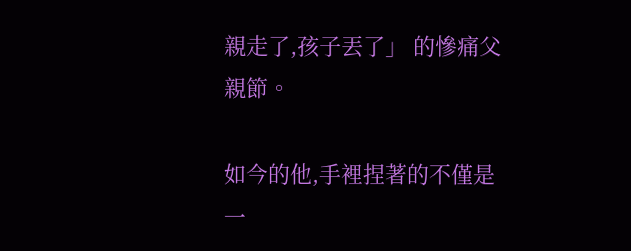親走了,孩子丟了」 的慘痛父親節。

如今的他,手裡捏著的不僅是一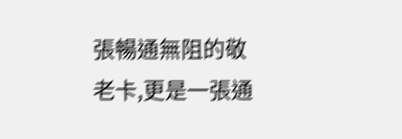張暢通無阻的敬老卡,更是一張通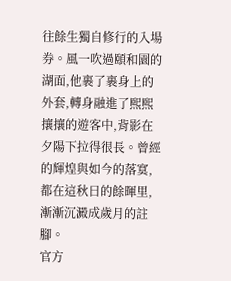往餘生獨自修行的入場券。風一吹過頤和園的湖面,他裹了裹身上的外套,轉身融進了熙熙攘攘的遊客中,背影在夕陽下拉得很長。曾經的輝煌與如今的落寞,都在這秋日的餘暉里,漸漸沉澱成歲月的註腳。
官方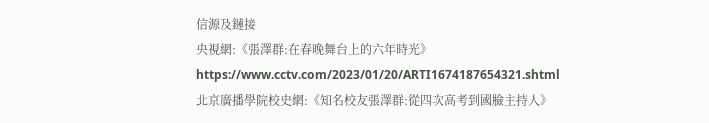信源及鏈接
央視網:《張澤群:在春晚舞台上的六年時光》https://www.cctv.com/2023/01/20/ARTI1674187654321.shtml
北京廣播學院校史網:《知名校友張澤群:從四次高考到國臉主持人》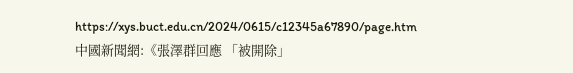https://xys.buct.edu.cn/2024/0615/c12345a67890/page.htm
中國新聞網:《張澤群回應 「被開除」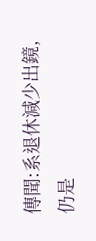傳聞:系退休減少出鏡,仍是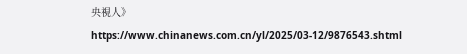央視人》https://www.chinanews.com.cn/yl/2025/03-12/9876543.shtml